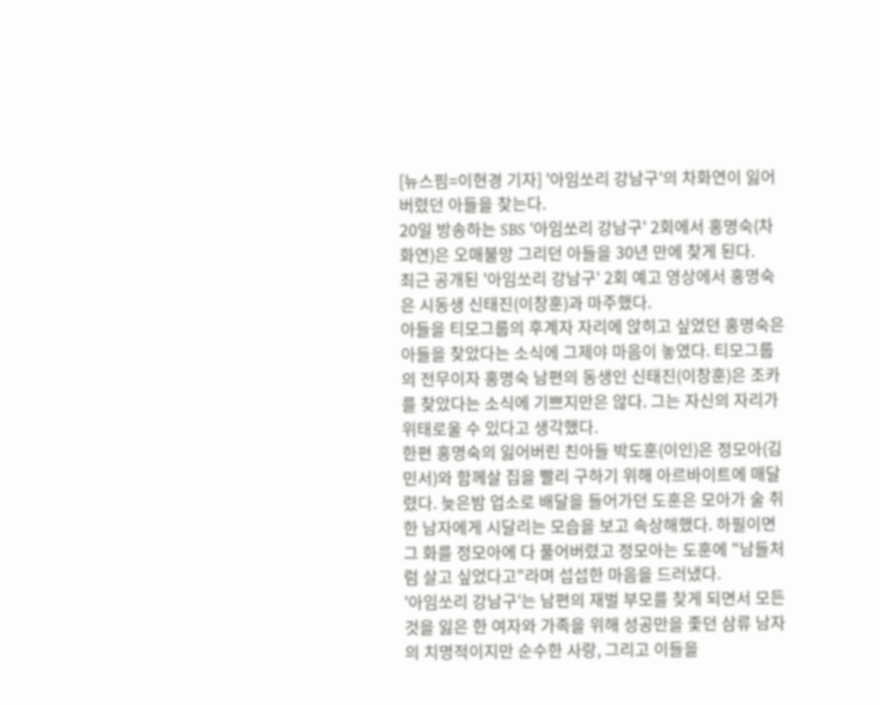[뉴스핌=이현경 기자] '아임쏘리 강남구'의 차화연이 잃어버렸던 아들을 찾는다.
20일 방송하는 SBS '아임쏘리 강남구' 2회에서 홍명숙(차화연)은 오매불망 그리던 아들을 30년 만에 찾게 된다.
최근 공개된 '아임쏘리 강남구' 2회 예고 영상에서 홍명숙은 시동생 신태진(이창훈)과 마주했다.
아들을 티모그룹의 후계자 자리에 앉히고 싶었던 홍명숙은 아들을 찾았다는 소식에 그제야 마음이 놓였다. 티모그룹의 전무이자 홍명숙 남편의 동생인 신태진(이창훈)은 조카를 찾았다는 소식에 기쁘지만은 않다. 그는 자신의 자리가 위태로울 수 있다고 생각했다.
한편 홍명숙의 잃어버린 친아들 박도훈(이인)은 정모아(김민서)와 함께살 집을 빨리 구하기 위해 아르바이트에 매달렸다. 늦은밤 업소로 배달을 들어가던 도훈은 모아가 술 취한 남자에게 시달리는 모습을 보고 속상해했다. 하필이면 그 화를 정모아에 다 풀어버렸고 정모아는 도훈에 "남들처럼 살고 싶었다고"라며 섭섭한 마음을 드러냈다.
'아임쏘리 강남구'는 남편의 재벌 부모를 찾게 되면서 모든 것을 잃은 한 여자와 가족을 위해 성공만을 좇던 삼류 남자의 치명적이지만 순수한 사랑, 그리고 이들을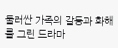둘러싼 가족의 갈등과 화해를 그린 드라마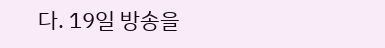다. 19일 방송을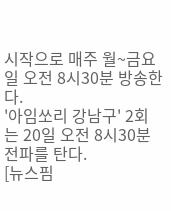시작으로 매주 월~금요일 오전 8시30분 방송한다.
'아임쏘리 강남구' 2회는 20일 오전 8시30분 전파를 탄다.
[뉴스핌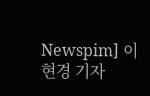Newspim] 이현경 기자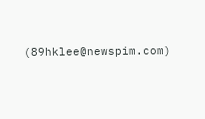(89hklee@newspim.com)